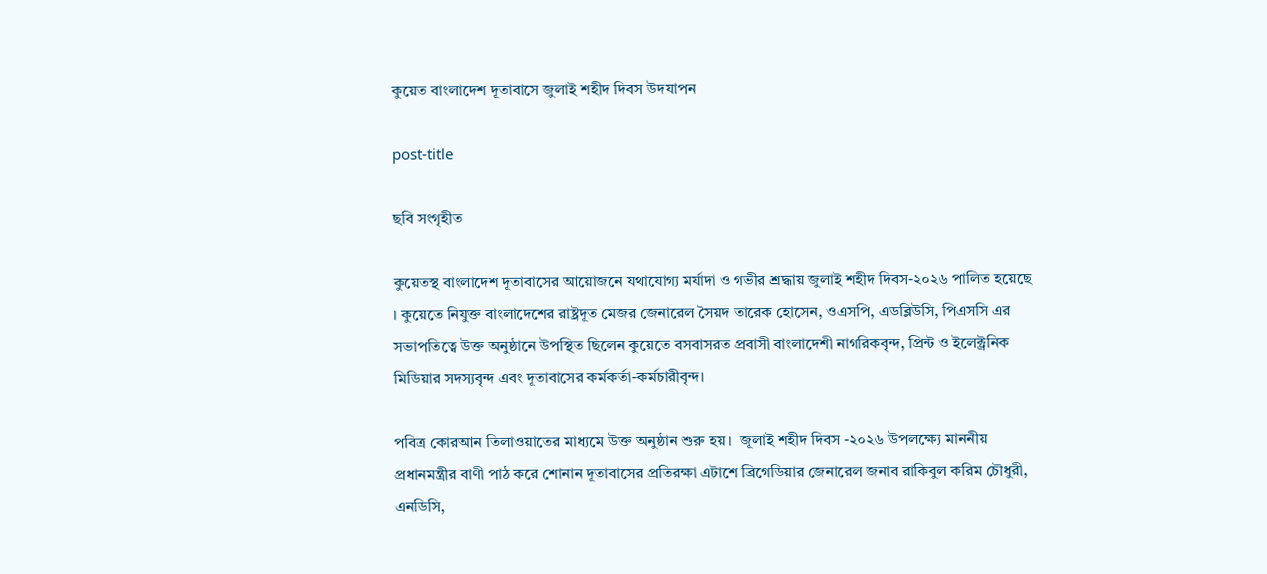কুয়েত বাংলাদেশ দূতাবাসে জুলাই শহীদ দিবস উদযাপন

post-title

ছবি সংগৃহীত

কুয়েতস্থ বাংলাদেশ দূতাবাসের আয়োজনে যথাযোগ্য মর্যাদা ও গভীর শ্রদ্ধায় জুলাই শহীদ দিবস-২০২৬ পালিত হয়েছে । কুয়েতে নিযুক্ত বাংলাদেশের রাষ্ট্রদূত মেজর জেনারেল সৈয়দ তারেক হোসেন, ওএসপি, এডব্লিউসি, পিএসসি এর সভাপতিত্বে উক্ত অনুষ্ঠানে উপস্থিত ছিলেন কুয়েতে বসবাসরত প্রবাসী বাংলাদেশী নাগরিকবৃন্দ, প্রিন্ট ও ইলেক্ট্রনিক মিডিয়ার সদস্যবৃন্দ এবং দূতাবাসের কর্মকর্তা-কর্মচারীবৃন্দ।

পবিত্র কোরআন তিলাওয়াতের মাধ্যমে উক্ত অনুষ্ঠান শুরু হয়।  জূলাই শহীদ দিবস -২০২৬ উপলক্ষ্যে মাননীয় প্রধানমন্ত্রীর বাণী পাঠ করে শোনান দূতাবাসের প্রতিরক্ষা এটাশে ব্রিগেডিয়ার জেনারেল জনাব রাকিবুল করিম চৌধুরী, এনডিসি,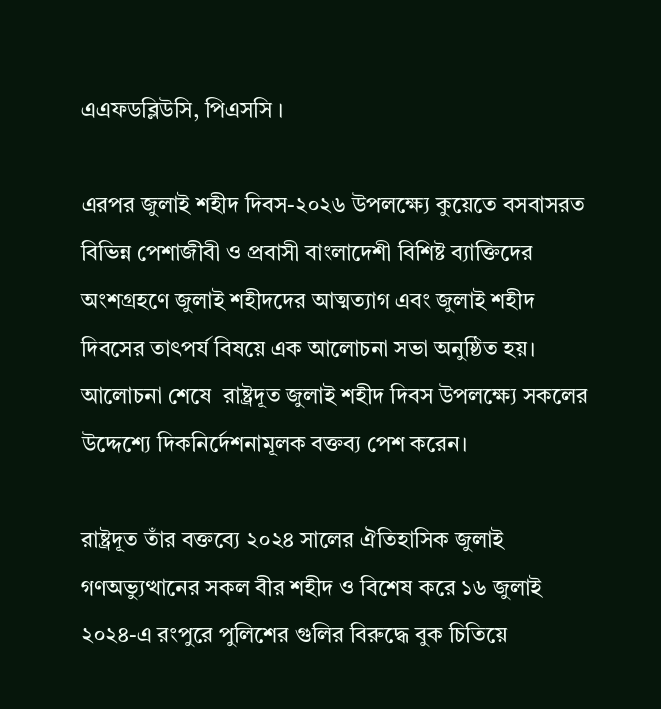এএফডব্লিউসি, পিএসসি ।

এরপর জুলাই শহীদ দিবস-২০২৬ উপলক্ষ্যে কুয়েতে বসবাসরত বিভিন্ন পেশাজীবী ও প্রবাসী বাংলাদেশী বিশিষ্ট ব্যাক্তিদের অংশগ্রহণে জুলাই শহীদদের আত্মত্যাগ এবং জুলাই শহীদ দিবসের তাৎপর্য বিষয়ে এক আলোচনা সভা অনুষ্ঠিত হয়।  আলোচনা শেষে  রাষ্ট্রদূত জুলাই শহীদ দিবস উপলক্ষ্যে সকলের উদ্দেশ্যে দিকনির্দেশনামূলক বক্তব্য পেশ করেন।

রাষ্ট্রদূত তাঁর বক্তব্যে ২০২৪ সালের ঐতিহাসিক জুলাই গণঅভ্যুত্থানের সকল বীর শহীদ ও বিশেষ করে ১৬ জুলাই ২০২৪-এ রংপুরে পুলিশের গুলির বিরুদ্ধে বুক চিতিয়ে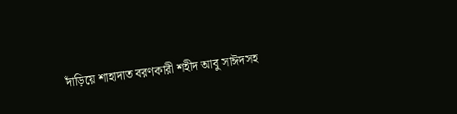দাঁড়িয়ে শাহাদাত বরণকারী শহীদ আবু সাঈদসহ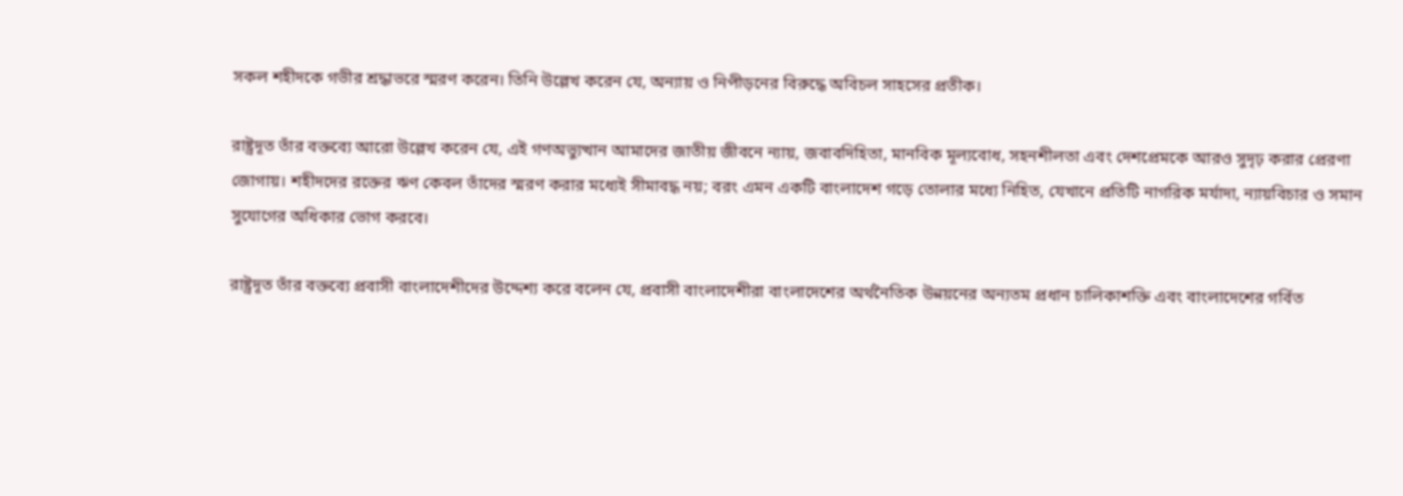সকল শহীদকে গভীর শ্রদ্ধাভরে স্মরণ করেন। তিনি উল্লেখ করেন যে, অন্যায় ও নিপীড়নের বিরুদ্ধে অবিচল সাহসের প্রতীক।

রাষ্ট্রদূত তাঁর বক্তব্যে আরো উল্লেখ করেন যে, এই গণঅভ্যুত্থান আমাদের জাতীয় জীবনে ন্যায়, জবাবদিহিতা, মানবিক মূল্যবোধ, সহনশীলতা এবং দেশপ্রেমকে আরও সুদৃঢ় করার প্রেরণা জোগায়। শহীদদের রক্তের ঋণ কেবল তাঁদের স্মরণ করার মধ্যেই সীমাবদ্ধ নয়; বরং এমন একটি বাংলাদেশ গড়ে তোলার মধ্যে নিহিত, যেখানে প্রতিটি নাগরিক মর্যাদা, ন্যায়বিচার ও সমান সুযোগের অধিকার ভোগ করবে।

রাষ্ট্রদূত তাঁর বক্তব্যে প্রবাসী বাংলাদেশীদের উদ্দেশ্য করে বলেন যে, প্রবাসী বাংলাদেশীরা বাংলাদেশের অর্থনৈতিক উন্নয়নের অন্যতম প্রধান চালিকাশক্তি এবং বাংলাদেশের গর্বিত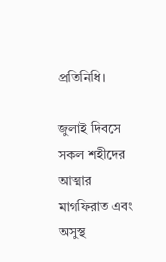প্রতিনিধি।

জুলাই দিবসে সকল শহীদের আত্মার মাগফিরাত এবং অসুস্থ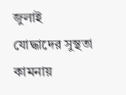জুলাই যোদ্ধাদের সুস্থতা কামনায়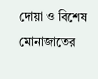দোয়া ও বিশেষ মোনাজাতের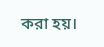করা হয়।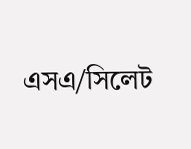এসএ/সিলেট